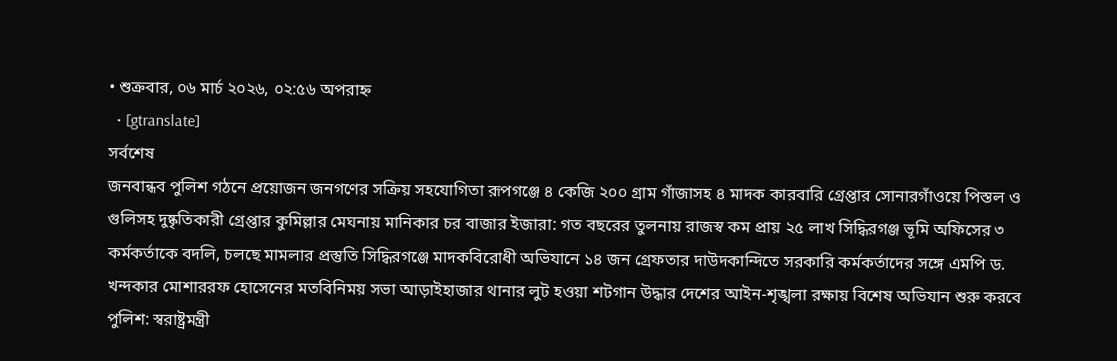• শুক্রবার, ০৬ মার্চ ২০২৬, ০২:৫৬ অপরাহ্ন
  • [gtranslate]
সর্বশেষ
জনবান্ধব পুলিশ গঠনে প্রয়োজন জনগণের সক্রিয় সহযোগিতা রূপগঞ্জে ৪ কেজি ২০০ গ্রাম গাঁজাসহ ৪ মাদক কারবারি গ্রেপ্তার সোনারগাঁওয়ে পিস্তল ও গুলিসহ দুষ্কৃতিকারী গ্রেপ্তার কুমিল্লার মেঘনায় মানিকার চর বাজার ইজারা: গত বছরের তুলনায় রাজস্ব কম প্রায় ২৫ লাখ সিদ্ধিরগঞ্জ ভূমি অফিসের ৩ কর্মকর্তাকে বদলি, চলছে মামলার প্রস্তুতি সিদ্ধিরগঞ্জে মাদকবিরোধী অভিযানে ১৪ জন গ্রেফতার দাউদকান্দিতে সরকারি কর্মকর্তাদের সঙ্গে এমপি ড. খন্দকার মোশাররফ হোসেনের মতবিনিময় সভা আড়াইহাজার থানার লুট হওয়া শটগান উদ্ধার দেশের আইন-শৃঙ্খলা রক্ষায় বিশেষ অভিযান শুরু করবে পুলিশ: স্বরাষ্ট্রমন্ত্রী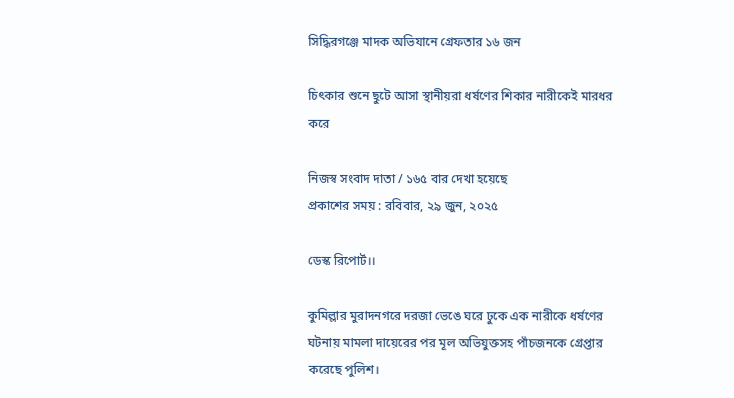সিদ্ধিরগঞ্জে মাদক অভিযানে গ্রেফতার ১৬ জন

চিৎকার শুনে ছুটে আসা স্থানীয়রা ধর্ষণের শিকার নারীকেই মারধর করে

নিজস্ব সংবাদ দাতা / ১৬৫ বার দেখা হয়েছে
প্রকাশের সময় : রবিবার, ২৯ জুন, ২০২৫

ডেস্ক রিপোর্ট।।

কুমিল্লার মুরাদনগরে দরজা ভেঙে ঘরে ঢুকে এক নারীকে ধর্ষণের ঘটনায় মামলা দায়েরের পর মূল অভিযুক্তসহ পাঁচজনকে গ্রেপ্তার করেছে পুলিশ।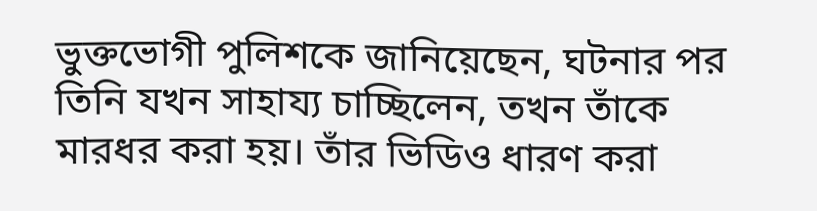ভুক্তভোগী পুলিশকে জানিয়েছেন, ঘটনার পর তিনি যখন সাহায্য চাচ্ছিলেন, তখন তাঁকে মারধর করা হয়। তাঁর ভিডিও ধারণ করা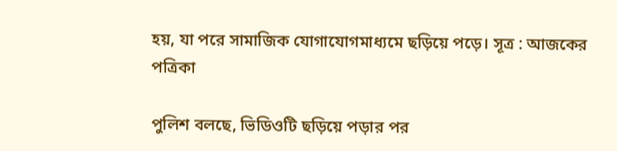হয়, যা পরে সামাজিক যোগাযোগমাধ্যমে ছড়িয়ে পড়ে। সূত্র : আজকের পত্রিকা

পুলিশ বলছে, ভিডিওটি ছড়িয়ে পড়ার পর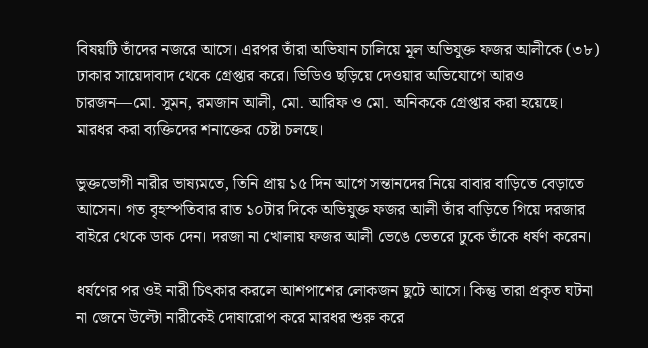বিষয়টি তাঁদের নজরে আসে। এরপর তাঁরা অভিযান চালিয়ে মূল অভিযুক্ত ফজর আলীকে (৩৮) ঢাকার সায়েদাবাদ থেকে গ্রেপ্তার করে। ভিডিও ছড়িয়ে দেওয়ার অভিযোগে আরও চারজন—মো. সুমন, রমজান আলী, মো. আরিফ ও মো. অনিককে গ্রেপ্তার করা হয়েছে। মারধর করা ব্যক্তিদের শনাক্তের চেষ্টা চলছে।

ভুক্তভোগী নারীর ভাষ্যমতে, তিনি প্রায় ১৫ দিন আগে সন্তানদের নিয়ে বাবার বাড়িতে বেড়াতে আসেন। গত বৃহস্পতিবার রাত ১০টার দিকে অভিযুক্ত ফজর আলী তাঁর বাড়িতে গিয়ে দরজার বাইরে থেকে ডাক দেন। দরজা না খোলায় ফজর আলী ভেঙে ভেতরে ঢুকে তাঁকে ধর্ষণ করেন।

ধর্ষণের পর ওই নারী চিৎকার করলে আশপাশের লোকজন ছুটে আসে। কিন্তু তারা প্রকৃত ঘটনা না জেনে উল্টো নারীকেই দোষারোপ করে মারধর শুরু করে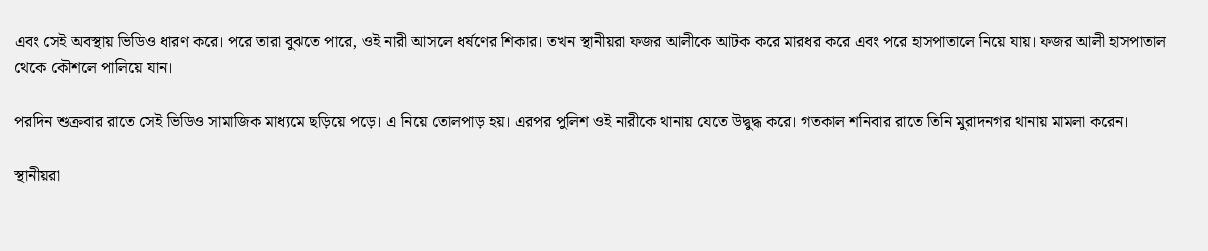এবং সেই অবস্থায় ভিডিও ধারণ করে। পরে তারা বুঝতে পারে, ওই নারী আসলে ধর্ষণের শিকার। তখন স্থানীয়রা ফজর আলীকে আটক করে মারধর করে এবং পরে হাসপাতালে নিয়ে যায়। ফজর আলী হাসপাতাল থেকে কৌশলে পালিয়ে যান।

পরদিন শুক্রবার রাতে সেই ভিডিও সামাজিক মাধ্যমে ছড়িয়ে পড়ে। এ নিয়ে তোলপাড় হয়। এরপর পুলিশ ওই নারীকে থানায় যেতে উদ্বুদ্ধ করে। গতকাল শনিবার রাতে তিনি মুরাদনগর থানায় মামলা করেন।

স্থানীয়রা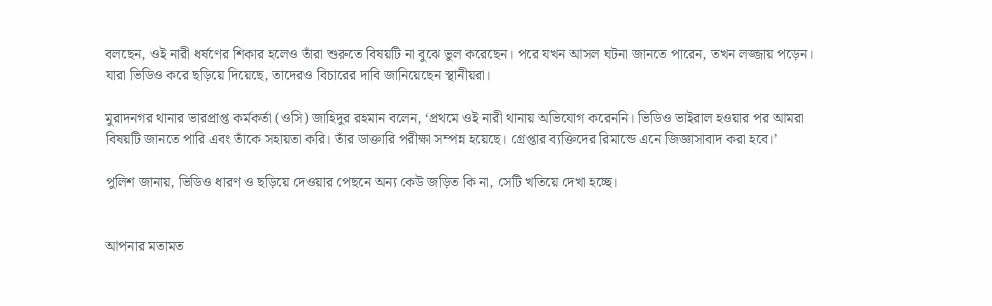বলছেন, ওই নারী ধর্ষণের শিকার হলেও তাঁরা শুরুতে বিষয়টি না বুঝে ভুল করেছেন। পরে যখন আসল ঘটনা জানতে পারেন, তখন লজ্জায় পড়েন। যারা ভিডিও করে ছড়িয়ে দিয়েছে, তাদেরও বিচারের দাবি জানিয়েছেন স্থানীয়রা।

মুরাদনগর থানার ভারপ্রাপ্ত কর্মকর্তা (ওসি) জাহিদুর রহমান বলেন, ‘প্রথমে ওই নারী থানায় অভিযোগ করেননি। ভিডিও ভাইরাল হওয়ার পর আমরা বিষয়টি জানতে পারি এবং তাঁকে সহায়তা করি। তাঁর ডাক্তারি পরীক্ষা সম্পন্ন হয়েছে। গ্রেপ্তার ব্যক্তিদের রিমান্ডে এনে জিজ্ঞাসাবাদ করা হবে।’

পুলিশ জানায়, ভিডিও ধারণ ও ছড়িয়ে দেওয়ার পেছনে অন্য কেউ জড়িত কি না, সেটি খতিয়ে দেখা হচ্ছে।


আপনার মতামত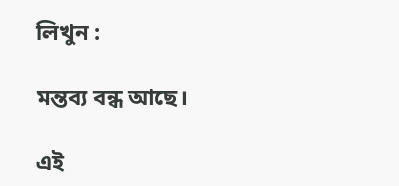লিখুন :

মন্তব্য বন্ধ আছে।

এই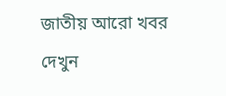জাতীয় আরো খবর দেখুন